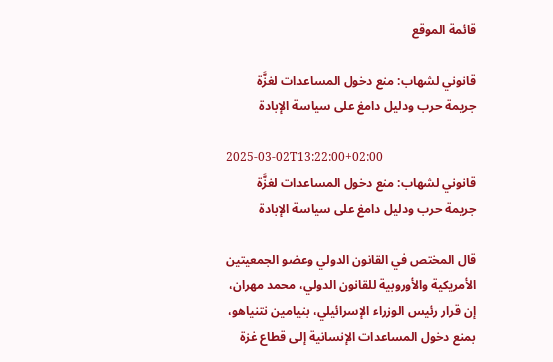قائمة الموقع

قانوني لشهاب: منع دخول المساعدات لغزَّة جريمة حرب ودليل دامغ على سياسة الإبادة

2025-03-02T13:22:00+02:00
قانوني لشهاب: منع دخول المساعدات لغزَّة جريمة حرب ودليل دامغ على سياسة الإبادة

قال المختص في القانون الدولي وعضو الجمعيتين الأمريكية والأوروبية للقانون الدولي، محمد مهران، إن قرار رئيس الوزراء الإسرائيلي، بنيامين نتنياهو، بمنع دخول المساعدات الإنسانية إلى قطاع غزة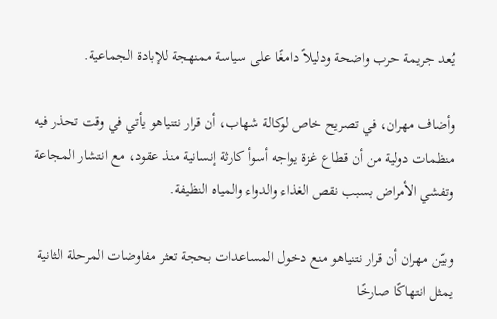يُعد جريمة حرب واضحة ودليلاً دامغًا على سياسة ممنهجة للإبادة الجماعية.

وأضاف مهران، في تصريح خاص لوكالة شهاب، أن قرار نتنياهو يأتي في وقت تحذر فيه منظمات دولية من أن قطاع غزة يواجه أسوأ كارثة إنسانية منذ عقود، مع انتشار المجاعة وتفشي الأمراض بسبب نقص الغذاء والدواء والمياه النظيفة.

وبيّن مهران أن قرار نتنياهو منع دخول المساعدات بحجة تعثر مفاوضات المرحلة الثانية يمثل انتهاكًا صارخًا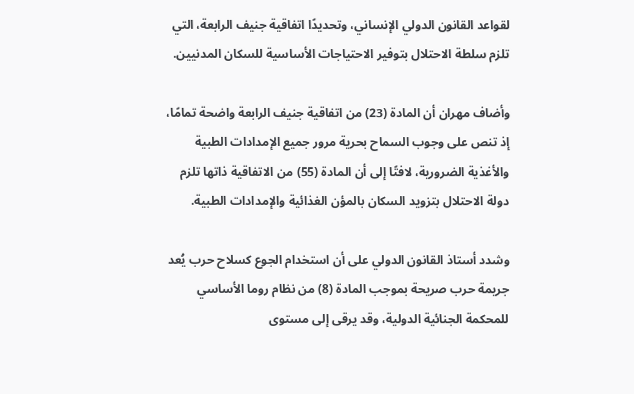لقواعد القانون الدولي الإنساني، وتحديدًا اتفاقية جنيف الرابعة، التي تلزم سلطة الاحتلال بتوفير الاحتياجات الأساسية للسكان المدنيين.

وأضاف مهران أن المادة (23) من اتفاقية جنيف الرابعة واضحة تمامًا، إذ تنص على وجوب السماح بحرية مرور جميع الإمدادات الطبية والأغذية الضرورية، لافتًا إلى أن المادة (55) من الاتفاقية ذاتها تلزم دولة الاحتلال بتزويد السكان بالمؤن الغذائية والإمدادات الطبية.

وشدد أستاذ القانون الدولي على أن استخدام الجوع كسلاح حرب يُعد جريمة حرب صريحة بموجب المادة (8) من نظام روما الأساسي للمحكمة الجنائية الدولية، وقد يرقى إلى مستوى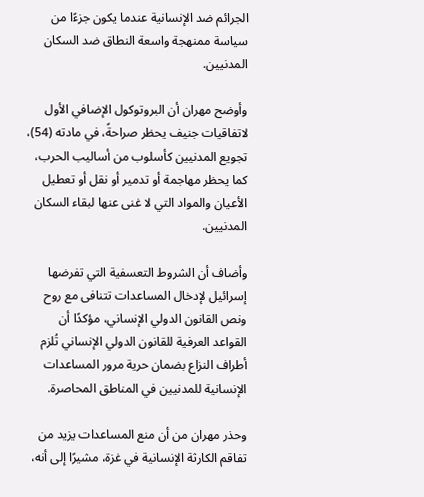الجرائم ضد الإنسانية عندما يكون جزءًا من سياسة ممنهجة واسعة النطاق ضد السكان المدنيين.

وأوضح مهران أن البروتوكول الإضافي الأول لاتفاقيات جنيف يحظر صراحةً، في مادته (54)، تجويع المدنيين كأسلوب من أساليب الحرب، كما يحظر مهاجمة أو تدمير أو نقل أو تعطيل الأعيان والمواد التي لا غنى عنها لبقاء السكان المدنيين.

وأضاف أن الشروط التعسفية التي تفرضها إسرائيل لإدخال المساعدات تتنافى مع روح ونص القانون الدولي الإنساني، مؤكدًا أن القواعد العرفية للقانون الدولي الإنساني تُلزم أطراف النزاع بضمان حرية مرور المساعدات الإنسانية للمدنيين في المناطق المحاصرة.

وحذر مهران من أن منع المساعدات يزيد من تفاقم الكارثة الإنسانية في غزة، مشيرًا إلى أنه،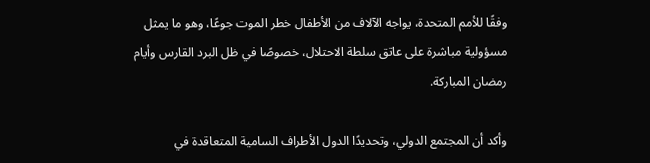وفقًا للأمم المتحدة، يواجه الآلاف من الأطفال خطر الموت جوعًا، وهو ما يمثل مسؤولية مباشرة على عاتق سلطة الاحتلال، خصوصًا في ظل البرد القارس وأيام رمضان المباركة.

وأكد أن المجتمع الدولي، وتحديدًا الدول الأطراف السامية المتعاقدة في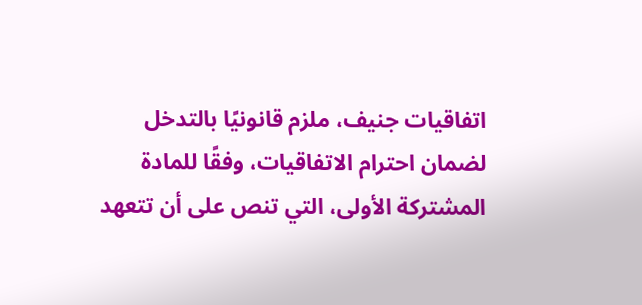اتفاقيات جنيف، ملزم قانونيًا بالتدخل لضمان احترام الاتفاقيات، وفقًا للمادة المشتركة الأولى، التي تنص على أن تتعهد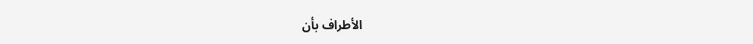الأطراف بأن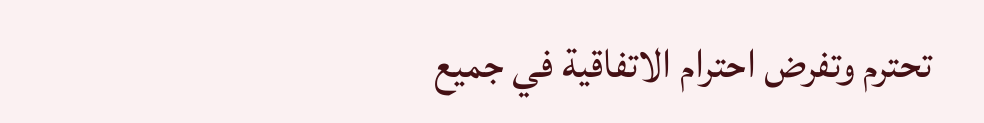تحترم وتفرض احترام الاتفاقية في جميع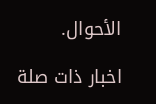الأحوال.

اخبار ذات صلة